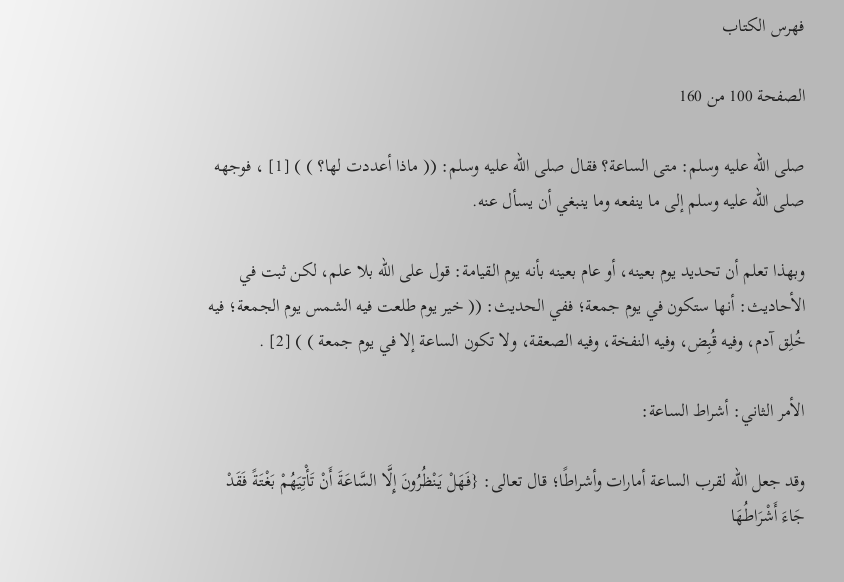فهرس الكتاب

الصفحة 100 من 160

صلى الله عليه وسلم: متى الساعة؟ فقال صلى الله عليه وسلم: (( ماذا أعددت لها؟ ) ) [1] ، فوجهه صلى الله عليه وسلم إلى ما ينفعه وما ينبغي أن يسأل عنه.

وبهذا تعلم أن تحديد يوم بعينه، أو عام بعينه بأنه يوم القيامة: قول على الله بلا علم، لكن ثبت في الأحاديث: أنها ستكون في يوم جمعة؛ ففي الحديث: (( خير يوم طلعت فيه الشمس يوم الجمعة؛ فيه خُلِق آدم، وفيه قُبِض، وفيه النفخة، وفيه الصعقة، ولا تكون الساعة إلا في يوم جمعة ) ) [2] .

الأمر الثاني: أشراط الساعة:

وقد جعل الله لقرب الساعة أمارات وأشراطًا؛ قال تعالى: {فَهَلْ يَنْظُرُونَ إِلَّا السَّاعَةَ أَنْ تَأْتِيَهُمْ بَغْتَةً فَقَدْ جَاءَ أَشْرَاطُهَا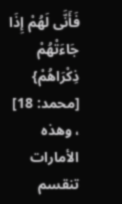فَأَنَّى لَهُمْ إِذَا جَاءَتْهُمْ ذِكْرَاهُمْ} [محمد: 18] ، وهذه الأمارات تنقسم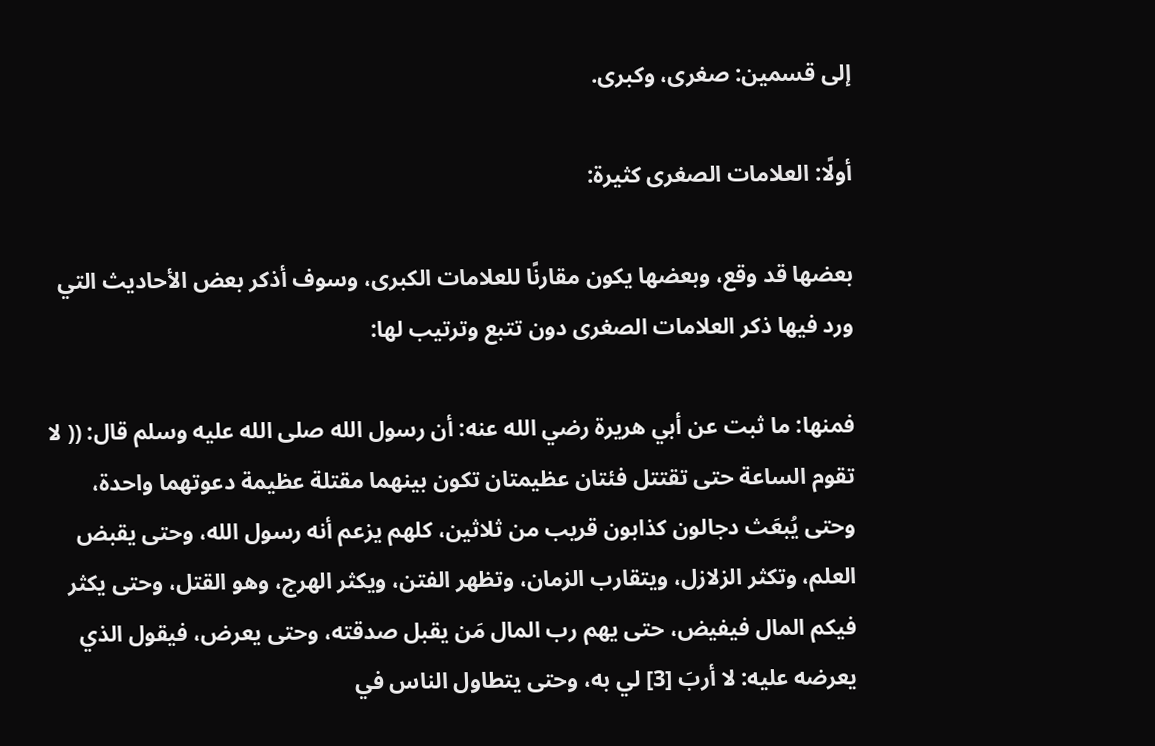إلى قسمين: صغرى، وكبرى.

أولًا: العلامات الصغرى كثيرة:

بعضها قد وقع، وبعضها يكون مقارنًا للعلامات الكبرى، وسوف أذكر بعض الأحاديث التي ورد فيها ذكر العلامات الصغرى دون تتبع وترتيب لها:

فمنها: ما ثبت عن أبي هريرة رضي الله عنه: أن رسول الله صلى الله عليه وسلم قال: (( لا تقوم الساعة حتى تقتتل فئتان عظيمتان تكون بينهما مقتلة عظيمة دعوتهما واحدة، وحتى يُبعَث دجالون كذابون قريب من ثلاثين، كلهم يزعم أنه رسول الله، وحتى يقبض العلم، وتكثر الزلازل، ويتقارب الزمان، وتظهر الفتن، ويكثر الهرج، وهو القتل، وحتى يكثر فيكم المال فيفيض، حتى يهم رب المال مَن يقبل صدقته، وحتى يعرض، فيقول الذي يعرضه عليه: لا أربَ [3] لي به، وحتى يتطاول الناس في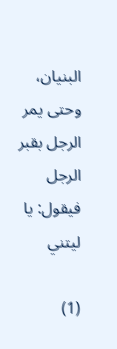البنيان، وحتى يمر الرجل بقبر الرجل فيقول: يا ليتني

(1)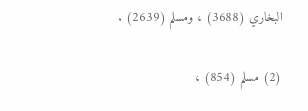البخاري (3688) ، ومسلم (2639) .

(2) مسلم (854) ،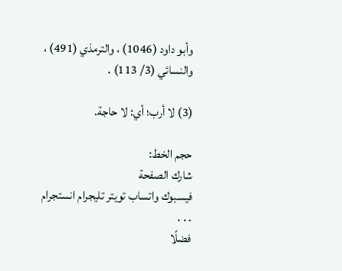وأبو داود (1046) ، والترمذي (491) ، والنسائي (3/ 113) .

(3) لا أرب؛ أي: لا حاجة.

حجم الخط:
شارك الصفحة
فيسبوك واتساب تويتر تليجرام انستجرام
. . .
فضلًا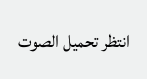انتظر تحميل الصوت